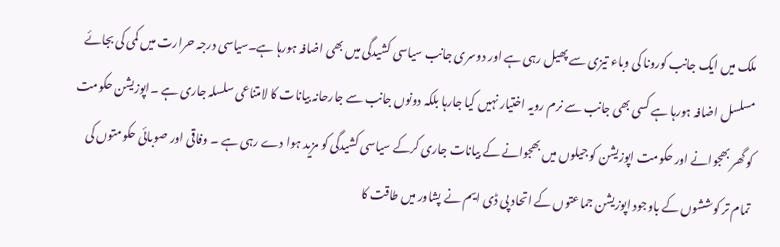ملک میں ایک جانب کورونا کی وباء تیزی سے پھیل رہی ہے اور دوسری جانب سیاسی کشیدگی میں بھی اضافہ ہورہا ہے۔سیاسی درجہ حرارت میں کمی کی بجائے مسلسل اضافہ ہورہا ہے کسی بھی جانب سے نرم رویہ اختیار نہیں کیا جارہا بلکہ دونوں جانب سے جارحانہ بیانات کا لامتناعی سلسلہ جاری ہے ۔اپوزیشن حکومت کو گھر بھجوانے اور حکومت اپوزیشن کو جیلوں میں بھجوانے کے بیانات جاری کرکے سیاسی کشیدگی کو مزید ہوا دے رہی ہے ۔ وفاقی اور صوبائی حکومتوں کی تمام تر کوششوں کے باوجود اپوزیشن جماعتوں کے اتحاد پی ڈی ایم نے پشاور میں طاقت کا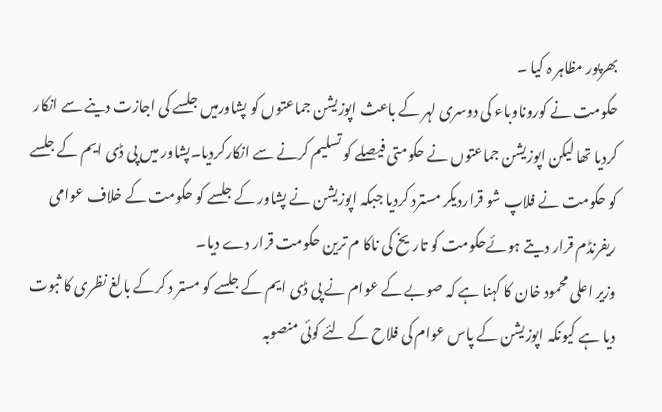بھرپور مظاہر ہ کیا ۔
حکومت نے کوروناوباء کی دوسری لہر کے باعث اپوزیشن جماعتوں کو پشاورمیں جلسے کی اجازت دینے سے انکار کردیا تھا لیکن اپوزیشن جماعتوں نے حکومتی فیصلے کو تسلیم کرنے سے انکارکردیا۔پشاور میں پی ڈی ایم کے جلسے کو حکومت نے فلاپ شو قراردیکر مسترد کردیا جبکہ اپوزیشن نے پشاور کے جلسے کو حکومت کے خلاف عوامی ریفرنڈم قرار دیتے ہوئےحکومت کو تاریخ کی ناکا م ترین حکومت قرار دے دیا۔
وزیر اعلی محمود خان کا کہنا ہے کہ صوبے کے عوام نے پی ڈی ایم کے جلسے کو مستر د کرکے بالغ نظری کا ثبوت دیا ہے کیونکہ اپوزیشن کے پاس عوام کی فلاح کے لئے کوئی منصوبہ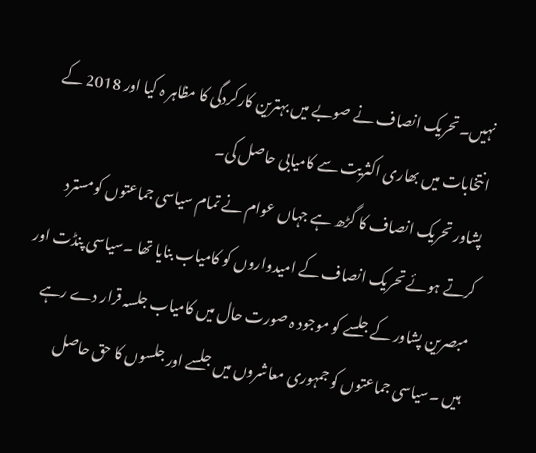نہیں۔تحریک انصاف نے صوبے میں بہترین کارکردگی کا مظاہر ہ کیا اور 2018 کے انتخابات میں بھاری اکثریت سے کامیابی حاصل کی۔
پشاور تحریک انصاف کا گڑھ ہے جہاں عوام نے تمام سیاسی جماعتوں کومسترد کرتے ہوئے تحریک انصاف کے امیدواروں کو کامیاب بنایا تھا ۔سیاسی پنڈت اور مبصرین پشاور کے جلسے کو موجود ہ صورت حال میں کامیاب جلسہ قرار دے رہے ہیں ۔سیاسی جماعتوں کو جمہوری معاشروں میں جلسے اور جلسوں کا حق حاصل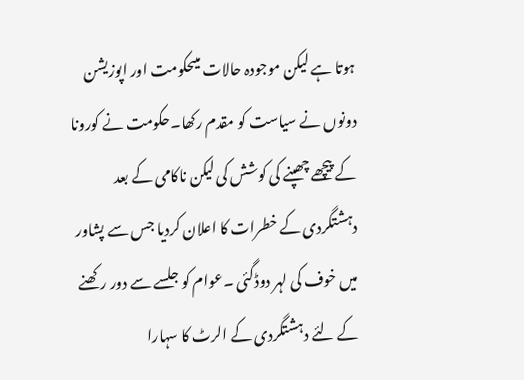ہوتا ہے لیکن موجودہ حالات میںحکومت اور اپوزیشن دونوں نے سیاست کو مقدم رکھا۔حکومت نے کورونا کے پیچھے چھپنے کی کوشش کی لیکن ناکامی کے بعد دہشتگردی کے خطرات کا اعلان کردیا جس سے پشاور میں خوف کی لہر دوڈگئی ۔عوام کو جلسے سے دور رکھنے کے لئے دہشتگردی کے الرٹ کا سہارا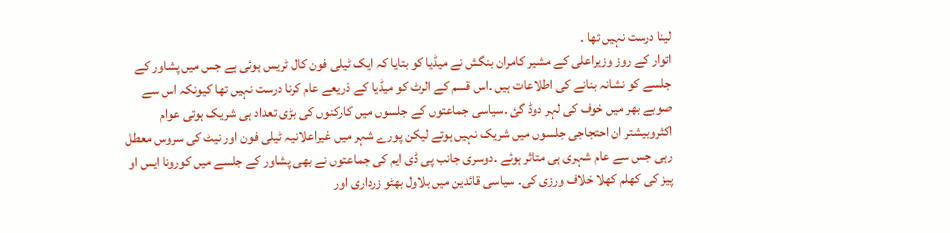لینا درست نہیں تھا ۔
اتوار کے روز وزیراعلی کے مشیر کامران بنگش نے میڈیا کو بتایا کہ ایک ٹیلی فون کال ٹریس ہوئی ہے جس میں پشاور کے جلسے کو نشانہ بنانے کی اطلاعات ہیں ۔اس قسم کے الرٹ کو میڈیا کے ذریعے عام کرنا درست نہیں تھا کیونکہ اس سے صوبے بھر میں خوف کی لہر دوڈ گئ ۔سیاسی جماعتوں کے جلسوں میں کارکنوں کی بڑی تعداد ہی شریک ہوتی عوام اکثروبیشتر ان احتجاجی جلسوں میں شریک نہیں ہوتے لیکن پورے شہر میں غیراعلانیہ ٹیلی فون اور نیٹ کی سروس معطل رہی جس سے عام شہری ہی متاثر ہوئے ۔دوسری جانب پی ڈی ایم کی جماعتوں نے بھی پشاور کے جلسے میں کورونا ایس او پیز کی کھلم کھلا خلاف ورزی کی۔ سیاسی قائدین میں بلاول بھٹو زرداری اور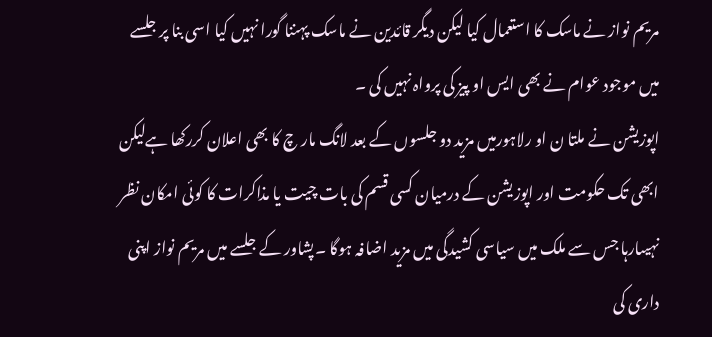مریم نواز نے ماسک کا استعمال کیا لیکن دیگر قائدین نے ماسک پہننا گورا نہیں کیا اسی بنا پر جلسے میں موجود عوام نے بھی ایس او پیز کی پرواہ نہیں کی ۔
اپوزیشن نے ملتا ن او رلاہورمیں مزید دو جلسوں کے بعد لانگ مار چ کا بھی اعلان کررکھا ہےلیکن ابھی تک حکومت اور اپوزیشن کے درمیان کسی قسم کی بات چیت یا مذاکرات کا کوئی امکان نظر نہیںارہا جس سے ملک میں سیاسی کشیدگی میں مزید اضافہ ہوگا ۔پشاور کے جلسے میں مریم نواز اپنی داری کی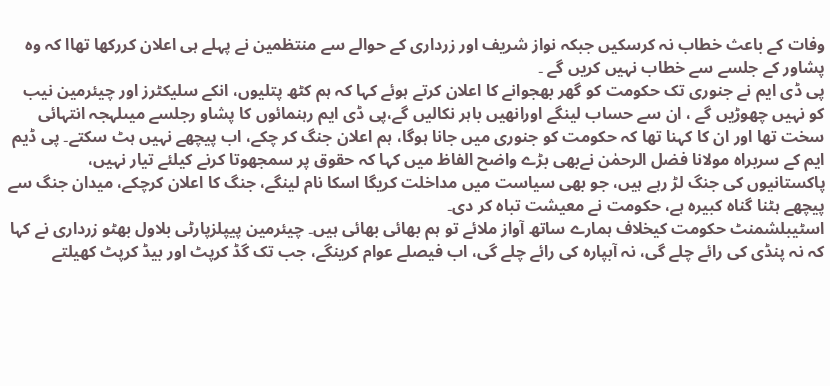وفات کے باعث خطاب نہ کرسکیں جبکہ نواز شریف اور زرداری کے حوالے سے منتظمین نے پہلے ہی اعلان کررکھا تھاا کہ وہ پشاور کے جلسے سے خطاب نہیں کریں گے ۔
پی ڈی ایم نے جنوری تک حکومت کو گھر بھجوانے کا اعلان کرتے ہوئے کہا کہ ہم کٹھ پتلیوں، انکے سلیکٹرز اور چیئرمین نیب کو نہیں چھوڑیں گے ، ان سے حساب لینگے اورانھیں باہر نکالیں گے،پی ڈی ایم رہنمائوں کا پشاو رجلسے میںلہجہ انتہائی سخت تھا اور ان کا کہنا تھا کہ حکومت کو جنوری میں جانا ہوگا، ہم اعلان جنگ کر چکے، اب پیچھے نہیں ہٹ سکتے۔ پی ڈیم ایم کے سربراہ مولانا فضل الرحمٰن نےبھی بڑے واضح الفاظ میں کہا کہ حقوق پر سمجھوتا کرنے کیلئے تیار نہیں، پاکستانیوں کی جنگ لڑ رہے ہیں، جو بھی سیاست میں مداخلت کریگا اسکا نام لینگے، جنگ کا اعلان کرچکے، میدان جنگ سے پیچھے ہٹنا گناہ کبیرہ ہے، حکومت نے معیشت تباہ کر دی۔
اسٹیبلشمنٹ حکومت کیخلاف ہمارے ساتھ آواز ملائے تو ہم بھائی بھائی ہیں۔ چیئرمین پیپلزپارٹی بلاول بھٹو زرداری نے کہا کہ نہ پنڈی کی رائے چلے گی، نہ آبپارہ کی رائے چلے گی، اب فیصلے عوام کرینگے، جب تک گڈ کرپٹ اور بیڈ کرپٹ کھیلتے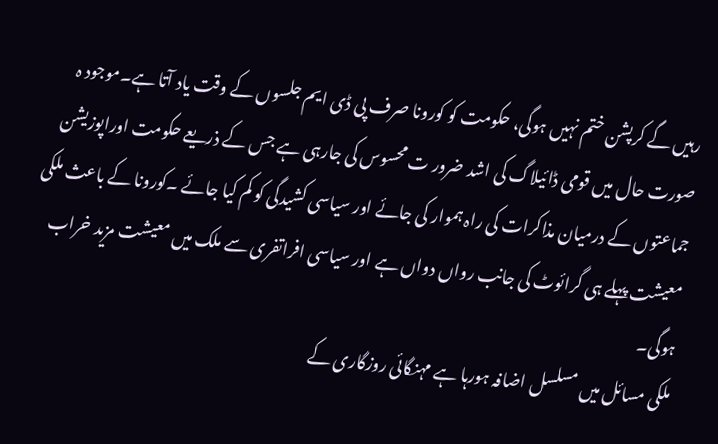رہیں گے کرپشن ختم نہیں ہوگی، حکومت کو کورونا صرف پی ڈی ایم جلسوں کے وقت یاد آتا ہے۔موجود ہ صورت حال میں قومی ڈائیلاگ کی اشد ضرور ت محسوس کی جارہی ہے جس کے ذریعے حکومت اوراپوزیشن جماعتوں کے درمیان مذاکرات کی راہ ہموار کی جائے اور سیاسی کشیدگی کو کم کیا جائے ۔کورونا کے باعث ملکی معیشت پہلے ہی گرائوٹ کی جانب رواں دواں ہے اور سیاسی افراتفری سے ملک میں معیشت مزید خراب ہوگی۔
ملکی مسائل میں مسلسل اضافہ ہورہا ہے مہنگائی روزگاری کے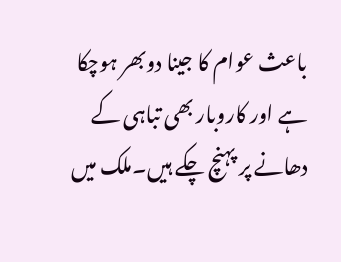باعث عوام کا جینا دوبھر ہوچکا ہے اور کاروبار بھی تباہی کے دھانے پر پہنچ چکے ہیں۔ملک میں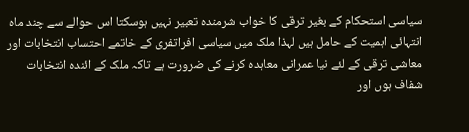سیاسی استحکام کے بغیر ترقی کا خواب شرمندہ تعبیر نہیں ہوسکتا اس حوالے سے چند ماہ انتہائی اہمیت کے حامل ہیں لہذا ملک میں سیاسی افراتفری کے خاتمے احتساب انتخابات اور معاشی ترقی کے لئے نیا عمرانی معاہدہ کرنے کی ضرورت ہے تاکہ ملک کے ائندہ انتخابات شفاف ہوں اور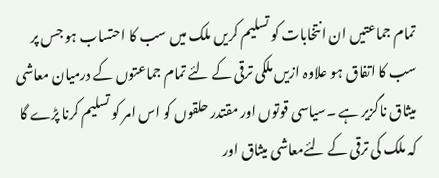تمام جماعتیں ان انتخابات کو تسلیم کریں ملک میں سب کا احتساب ہو جس پر سب کا اتفاق ہو علاوہ ازیں ملکی ترقی کے لئے تمام جماعتوں کے درمیان معاشی میثاق ناگزیر ہے ۔سیاسی قوتوں اور مقتدر حلقوں کو اس امر کو تسلیم کرنا پڑے گا کہ ملک کی ترقی کے لئےمعاشی میثاق اور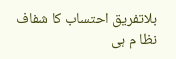بلاتفریق احتساب کا شفاف نظا م ہی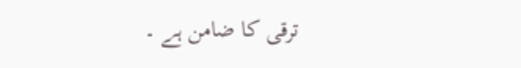ترقی کا ضامن ہے ۔